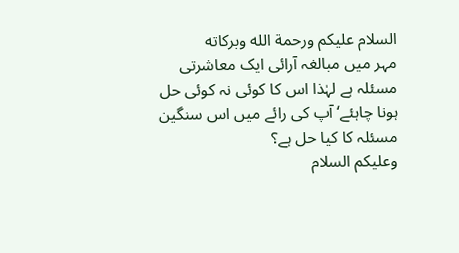السلام عليكم ورحمة الله وبركاته
مہر میں مبالغہ آرائی ایک معاشرتی مسئلہ ہے لہٰذا اس کا کوئی نہ کوئی حل ہونا چاہئے‘ آپ کی رائے میں اس سنگین مسئلہ کا کیا حل ہے؟
وعلیکم السلام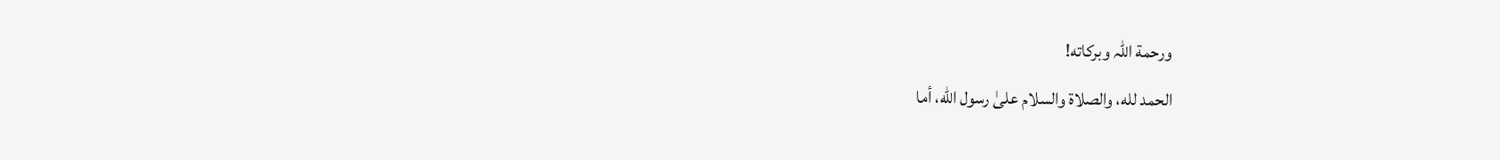ورحمة اللہ وبرکاته!
الحمد لله، والصلاة والسلام علىٰ رسول الله، أما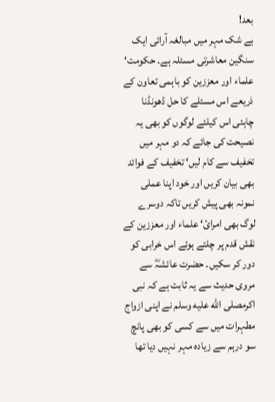بعد!
بے شک مہر میں مبالغہ آرائی ایک سنگین معاشرتی مسئلہ ہے۔ حکومت‘ علماء اور معززین کو باہمی تعاون کے ذریعے اس مسئلے کا حل ڈھونڈنا چاہئی اس کیلئے لوگوں کو بھی یہ نصیحت کی جائے کہ دو مہر میں تخفیف سے کام لیں‘ تخفیف کے فوائد بھی بیان کریں اور خود اپنا عملی نمونہ بھی پیش کریں تاکہ دوسرے لوگ بھی امرائ‘ علماء اور معززین کے نقش قدم پر چلتے ہوئے اس خرابی کو دور کر سکیں۔ حضرت عائشہؓ سے مروی حدیث سے یہ ثابت ہے کہ نبی اکرمصلى الله عليه وسلم نے اپنی ازواج مطہرات میں سے کسی کو بھی پانچ سو درہم سے زیادہ مہر نہیں دیا تھا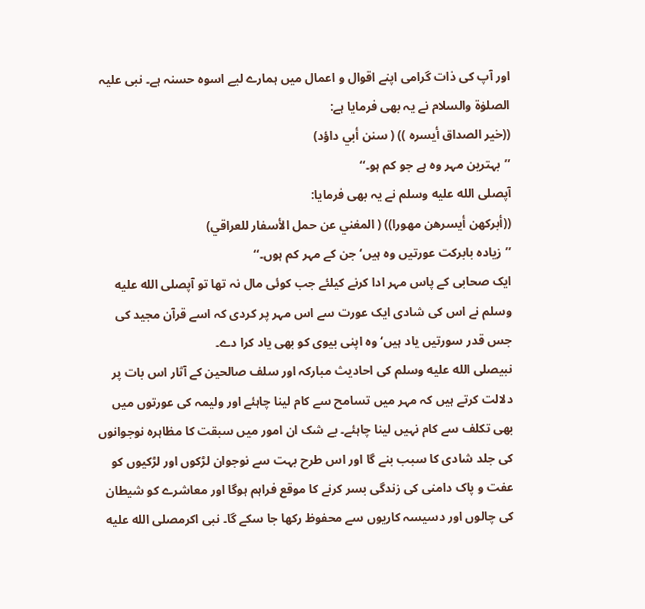اور آپ کی ذات گرامی اپنے اقوال و اعمال میں ہمارے لیے اسوہ حسنہ ہے۔ نبی علیہ الصلوٰۃ والسلام نے یہ بھی فرمایا ہے:
((خير الصداق أيسره )) ( سنن أبي داؤد)
’’بہترین مہر وہ ہے جو کم ہو۔‘‘
آپصلى الله عليه وسلم نے یہ بھی فرمایا:
((أبركهن أيسرهن مهورا)) ( المغني عن حمل الأسفار للعراقي)
’’زیادہ بابرکت عورتیں وہ ہیں‘ جن کے مہر کم ہوں۔‘‘
ایک صحابی کے پاس مہر ادا کرنے کیلئے جب کوئی مال نہ تھا تو آپصلى الله عليه وسلم نے اس کی شادی ایک عورت سے اس مہر پر کردی کہ اسے قرآن مجید کی جس قدر سورتیں یاد ہیں‘ وہ اپنی بیوی کو بھی یاد کرا دے۔
نبیصلى الله عليه وسلم کی احادیث مبارکہ اور سلف صالحین کے آثار اس بات پر دلالت کرتے ہیں کہ مہر میں تسامح سے کام لینا چاہئے اور ولیمہ کی عورتوں میں بھی تکلف سے کام نہیں لینا چاہئے۔ بے شک ان امور میں سبقت کا مظاہرہ نوجوانوں کی جلد شادی کا سبب بنے گا اور اس طرح بہت سے نوجوان لڑکوں اور لڑکیوں کو عفت و پاک دامنی کی زندگی بسر کرنے کا موقع فراہم ہوگا اور معاشرے کو شیطان کی چالوں اور دسیسہ کاریوں سے محفوظ رکھا جا سکے گا۔ نبی اکرمصلى الله عليه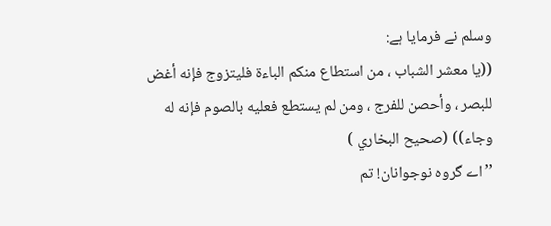وسلم نے فرمایا ہے:
((يا معشر الشباب ، من استطاع منكم الباءة فليتزوج فإنه أغض للبصر ، وأحصن للفرج ، ومن لم يستطع فعليه بالصوم فإنه له وجاء)) (صحيح البخاري )
’’اے گروہ نوجوانان! تم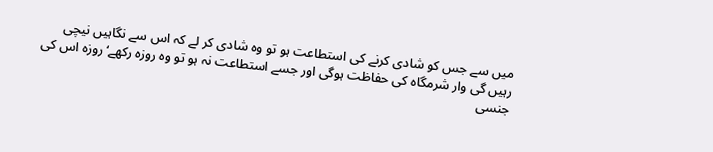میں سے جس کو شادی کرنے کی استطاعت ہو تو وہ شادی کر لے کہ اس سے نگاہیں نیچی رہیں گی وار شرمگاہ کی حفاظت ہوگی اور جسے استطاعت نہ ہو تو وہ روزہ رکھے‘ روزہ اس کی جنسی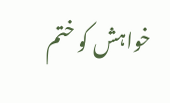خواہش کو ختم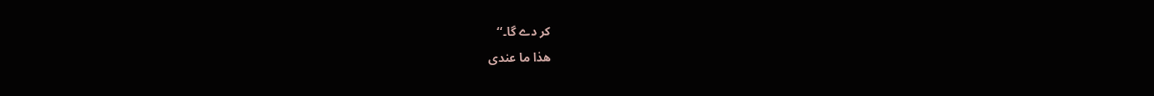کر دے گا۔‘‘
ھذا ما عندی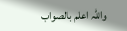واللہ اعلم بالصواب